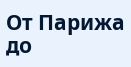От Парижа до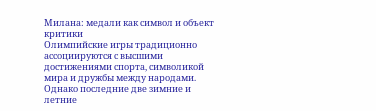Милана: медали как символ и объект критики
Олимпийские игры традиционно ассоциируются с высшими достижениями спорта, символикой мира и дружбы между народами. Однако последние две зимние и летние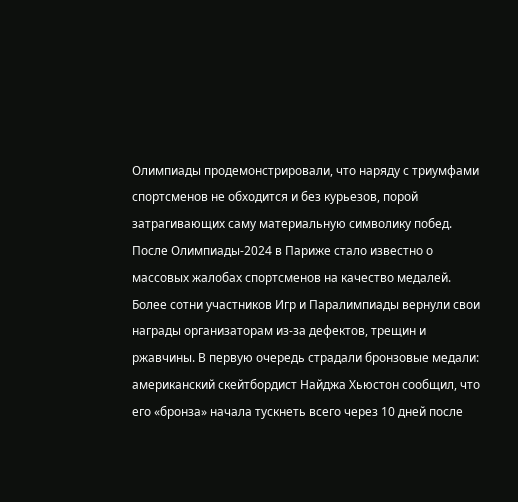Олимпиады продемонстрировали, что наряду с триумфами спортсменов не обходится и без курьезов, порой затрагивающих саму материальную символику побед.
После Олимпиады-2024 в Париже стало известно о массовых жалобах спортсменов на качество медалей. Более сотни участников Игр и Паралимпиады вернули свои награды организаторам из-за дефектов, трещин и ржавчины. В первую очередь страдали бронзовые медали: американский скейтбордист Найджа Хьюстон сообщил, что его «бронза» начала тускнеть всего через 10 дней после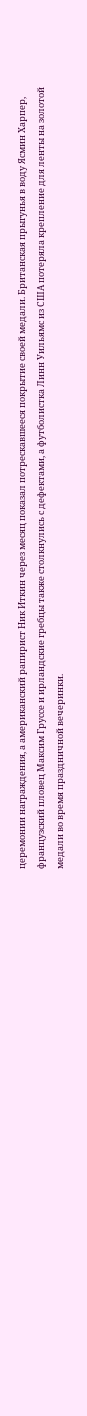церемонии награждения, а американский рапирист Ник Иткин через месяц показал потрескавшееся покрытие своей медали. Британская прыгунья в воду Ясмин Харпер, французский пловец Максим Груссе и ирландские гребцы также столкнулись с дефектами, а футболистка Линн Уильямс из США потеряла крепление для ленты на золотой медали во время праздничной вечеринки.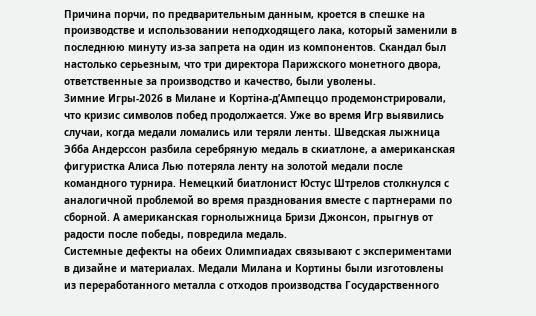Причина порчи, по предварительным данным, кроется в спешке на производстве и использовании неподходящего лака, который заменили в последнюю минуту из-за запрета на один из компонентов. Скандал был настолько серьезным, что три директора Парижского монетного двора, ответственные за производство и качество, были уволены.
Зимние Игры-2026 в Милане и Кортіна-д’Ампеццо продемонстрировали, что кризис символов побед продолжается. Уже во время Игр выявились случаи, когда медали ломались или теряли ленты. Шведская лыжница Эбба Андерссон разбила серебряную медаль в скиатлоне, а американская фигуристка Алиса Лью потеряла ленту на золотой медали после командного турнира. Немецкий биатлонист Юстус Штрелов столкнулся с аналогичной проблемой во время празднования вместе с партнерами по сборной. А американская горнолыжница Бризи Джонсон, прыгнув от радости после победы, повредила медаль.
Системные дефекты на обеих Олимпиадах связывают с экспериментами в дизайне и материалах. Медали Милана и Кортины были изготовлены из переработанного металла с отходов производства Государственного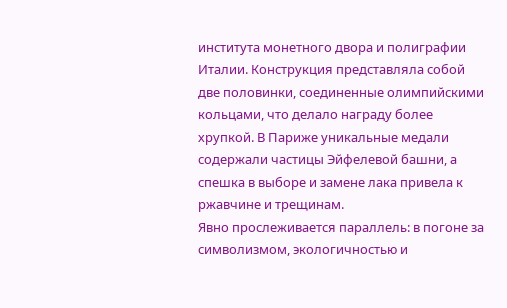института монетного двора и полиграфии Италии. Конструкция представляла собой две половинки, соединенные олимпийскими кольцами, что делало награду более хрупкой. В Париже уникальные медали содержали частицы Эйфелевой башни, а спешка в выборе и замене лака привела к ржавчине и трещинам.
Явно прослеживается параллель: в погоне за символизмом, экологичностью и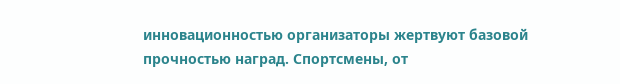инновационностью организаторы жертвуют базовой прочностью наград. Спортсмены, от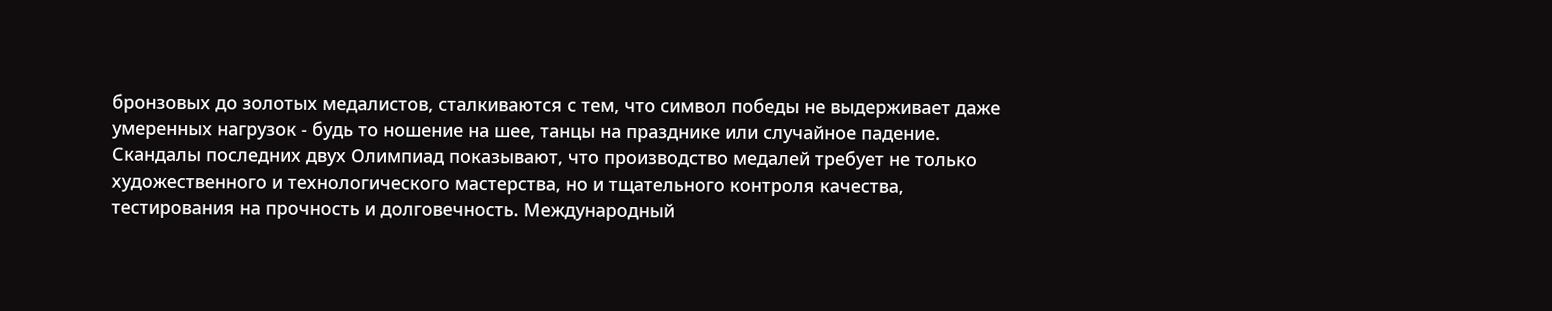бронзовых до золотых медалистов, сталкиваются с тем, что символ победы не выдерживает даже умеренных нагрузок - будь то ношение на шее, танцы на празднике или случайное падение.
Скандалы последних двух Олимпиад показывают, что производство медалей требует не только художественного и технологического мастерства, но и тщательного контроля качества, тестирования на прочность и долговечность. Международный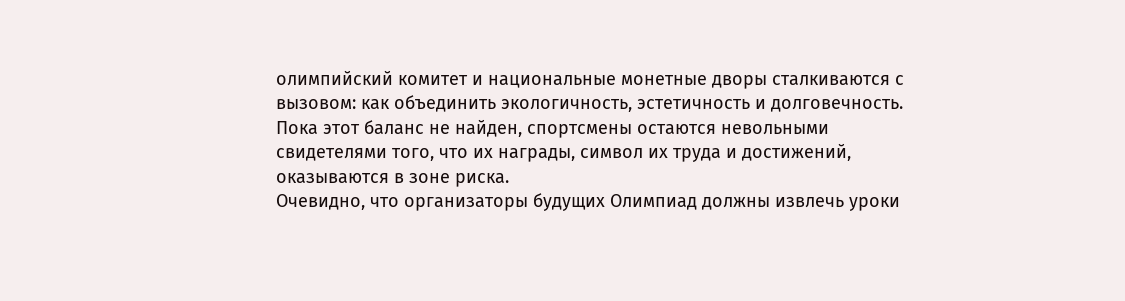олимпийский комитет и национальные монетные дворы сталкиваются с вызовом: как объединить экологичность, эстетичность и долговечность. Пока этот баланс не найден, спортсмены остаются невольными свидетелями того, что их награды, символ их труда и достижений, оказываются в зоне риска.
Очевидно, что организаторы будущих Олимпиад должны извлечь уроки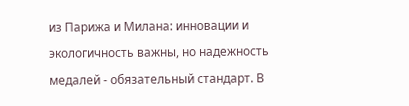из Парижа и Милана: инновации и экологичность важны, но надежность медалей - обязательный стандарт. В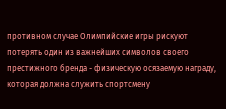противном случае Олимпийские игры рискуют потерять один из важнейших символов своего престижного бренда - физическую осязаемую награду, которая должна служить спортсмену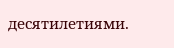десятилетиями.